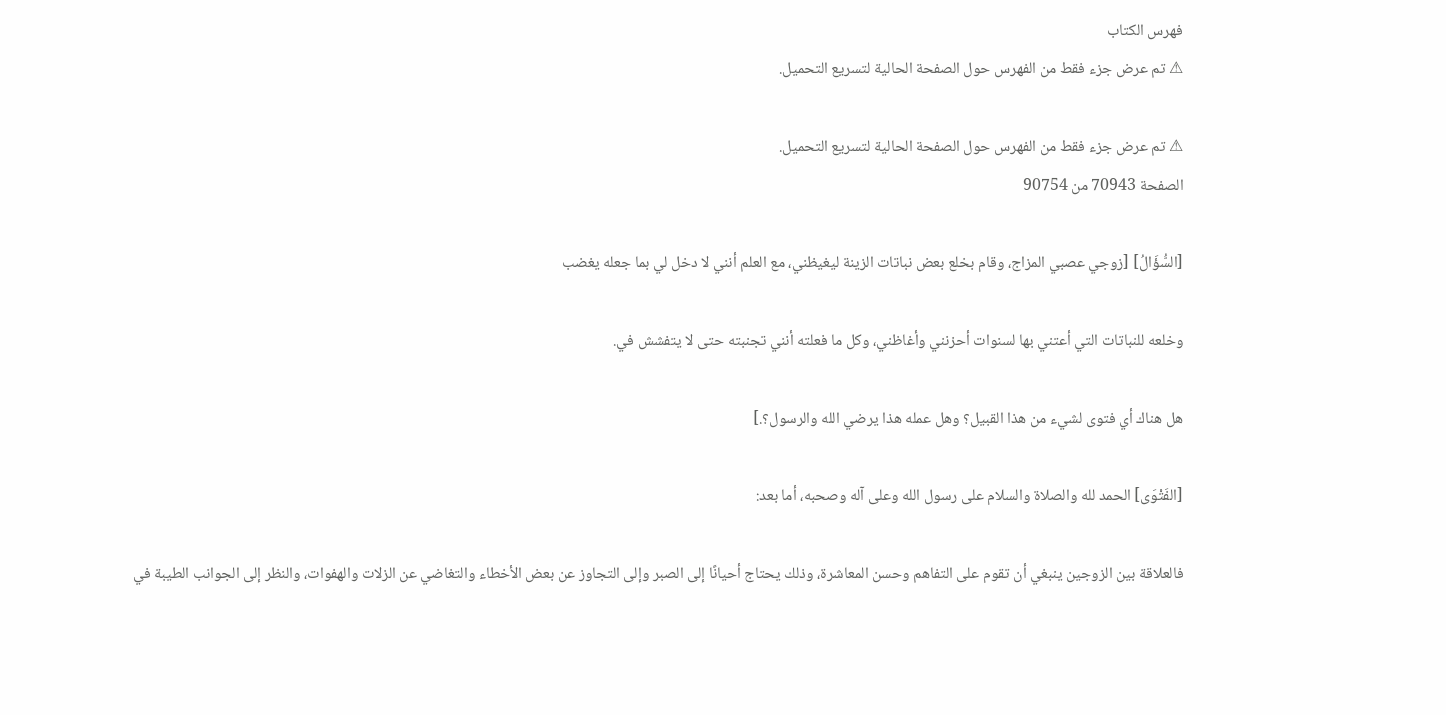فهرس الكتاب
⚠ تم عرض جزء فقط من الفهرس حول الصفحة الحالية لتسريع التحميل.

⚠ تم عرض جزء فقط من الفهرس حول الصفحة الحالية لتسريع التحميل.
الصفحة 70943 من 90754

[السُّؤَالُ] [زوجي عصبي المزاج، وقام بخلع بعض نباتات الزينة ليغيظني، مع العلم أنني لا دخل لي بما جعله يغضب

وخلعه للنباتات التي أعتني بها لسنوات أحزنني وأغاظني، وكل ما فعلته أنني تجنبته حتى لا يتفشش في.

هل هناك أي فتوى لشيء من هذا القبيل؟ وهل عمله هذا يرضي الله والرسول؟.]

[الفَتْوَى] الحمد لله والصلاة والسلام على رسول الله وعلى آله وصحبه، أما بعد:

فالعلاقة بين الزوجين ينبغي أن تقوم على التفاهم وحسن المعاشرة، وذلك يحتاج أحيانًا إلى الصبر وإلى التجاوز عن بعض الأخطاء والتغاضي عن الزلات والهفوات، والنظر إلى الجوانب الطيبة في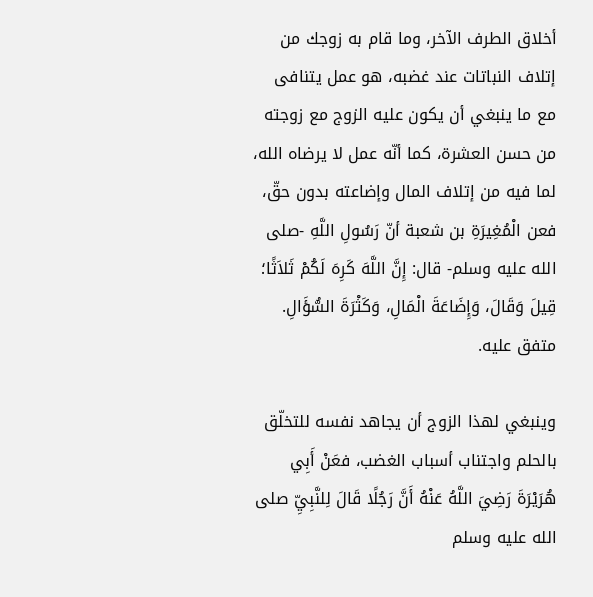أخلاق الطرف الآخر، وما قام به زوجك من إتلاف النباتات عند غضبه، هو عمل يتنافى مع ما ينبغي أن يكون عليه الزوج مع زوجته من حسن العشرة، كما أنّه عمل لا يرضاه الله، لما فيه من إتلاف المال وإضاعته بدون حقّ، فعن الْمُغِيرَةِ بن شعبة أنّ رَسُولِ اللَّهِ -صلى الله عليه وسلم- قال: إِنَّ اللَّهَ كَرِهَ لَكُمْ ثَلاَثًا؛ قِيلَ وَقَالَ، وَإِضَاعَةَ الْمَالِ، وَكَثْرَةَ السُّؤَالِ. متفق عليه.

وينبغي لهذا الزوج أن يجاهد نفسه للتخلّق بالحلم واجتناب أسباب الغضب، فعَنْ أَبِي هُرَيْرَةَ رَضِيَ اللَّهُ عَنْهُ أَنَّ رَجُلًا قَالَ لِلنَّبِيِّ صلى الله عليه وسلم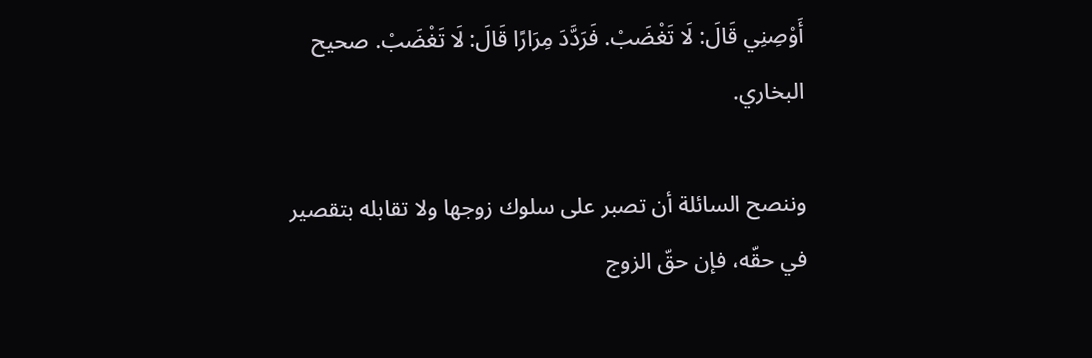أَوْصِنِي قَالَ: لَا تَغْضَبْ. فَرَدَّدَ مِرَارًا قَالَ: لَا تَغْضَبْ. صحيح البخاري.

وننصح السائلة أن تصبر على سلوك زوجها ولا تقابله بتقصير في حقّه، فإن حقّ الزوج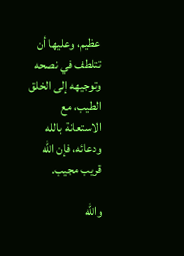عظيم، وعليها أن تتلطف في نصحه وتوجيهه إلى الخلق الطيب، مع الاستعانة بالله ودعائه، فإن الله قريب مجيب.

والله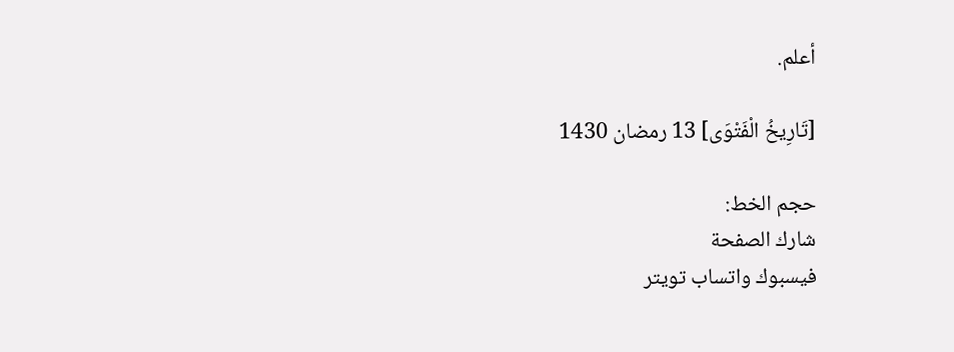أعلم.

[تَارِيخُ الْفَتْوَى] 13 رمضان 1430

حجم الخط:
شارك الصفحة
فيسبوك واتساب تويتر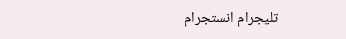تليجرام انستجرام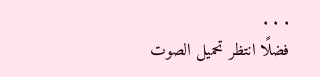. . .
فضلًا انتظر تحميل الصوت